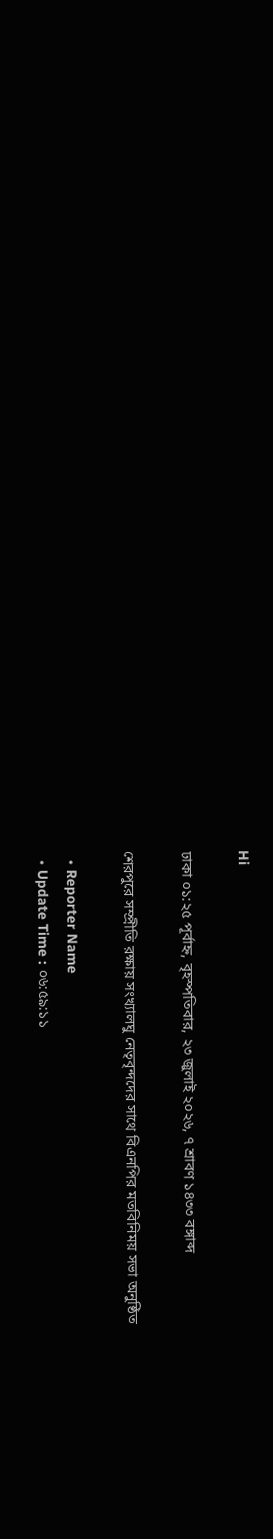Hi

ঢাকা ০১:২৫ পূর্বাহ্ন, বৃহস্পতিবার, ২৩ জুলাই ২০২৬, ৭ শ্রাবণ ১৪৩৩ বঙ্গাব্দ

শেরপুরে সম্প্রীতি রক্ষায় সংখ্যালঘু নেতৃবৃন্দদের সাথে বিএনপির মতবিনিময় সভা অনুষ্ঠিত

  • Reporter Name
  • Update Time : ০৬:৫৯:১১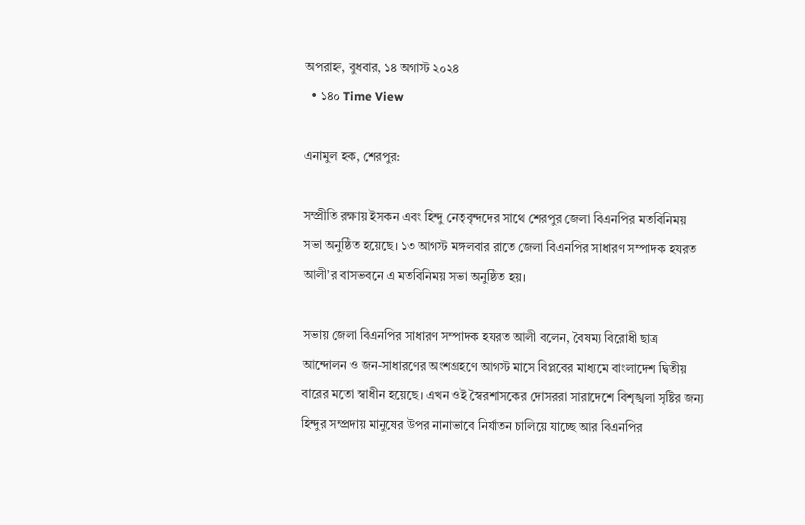অপরাহ্ন, বুধবার, ১৪ অগাস্ট ২০২৪
  • ১৪০ Time View

এনামুল হক, শেরপুর:

সম্প্রীতি রক্ষায় ইসকন এবং হিন্দু নেতৃবৃন্দদের সাথে শেরপুর জেলা বিএনপির মতবিনিময় সভা অনুষ্ঠিত হয়েছে। ১৩ আগস্ট মঙ্গলবার রাতে জেলা বিএনপির সাধারণ সম্পাদক হযরত আলী’র বাসভবনে এ মতবিনিময় সভা অনুষ্ঠিত হয়।

সভায় জেলা বিএনপির সাধারণ সম্পাদক হযরত আলী বলেন, বৈষম্য বিরোধী ছাত্র আন্দোলন ও জন-সাধারণের অংশগ্রহণে আগস্ট মাসে বিপ্লবের মাধ্যমে বাংলাদেশ দ্বিতীয় বারের মতো স্বাধীন হয়েছে। এখন ওই স্বৈরশাসকের দোসররা সারাদেশে বিশৃঙ্খলা সৃষ্টির জন্য হিন্দুর সম্প্রদায় মানুষের উপর নানাভাবে নির্যাতন চালিয়ে যাচ্ছে আর বিএনপির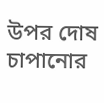উপর দোষ চাপানোর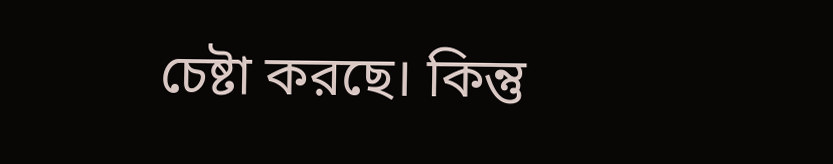চেষ্টা করছে। কিন্তু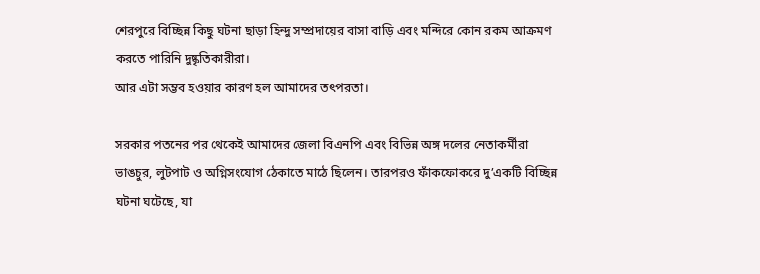শেরপুরে বিচ্ছিন্ন কিছু ঘটনা ছাড়া হিন্দু সম্প্রদায়ের বাসা বাড়ি এবং মন্দিরে কোন রকম আক্রমণ করতে পারিনি দুষ্কৃতিকারীরা।
আর এটা সম্ভব হওয়ার কারণ হল আমাদের তৎপরতা।

সরকার পতনের পর থেকেই আমাদের জেলা বিএনপি এবং বিভিন্ন অঙ্গ দলের নেতাকর্মীরা ভাঙচুর, লুটপাট ও অগ্নিসংযোগ ঠেকাতে মাঠে ছিলেন। তারপরও ফাঁকফোকরে দু’একটি বিচ্ছিন্ন
ঘটনা ঘটেছে, যা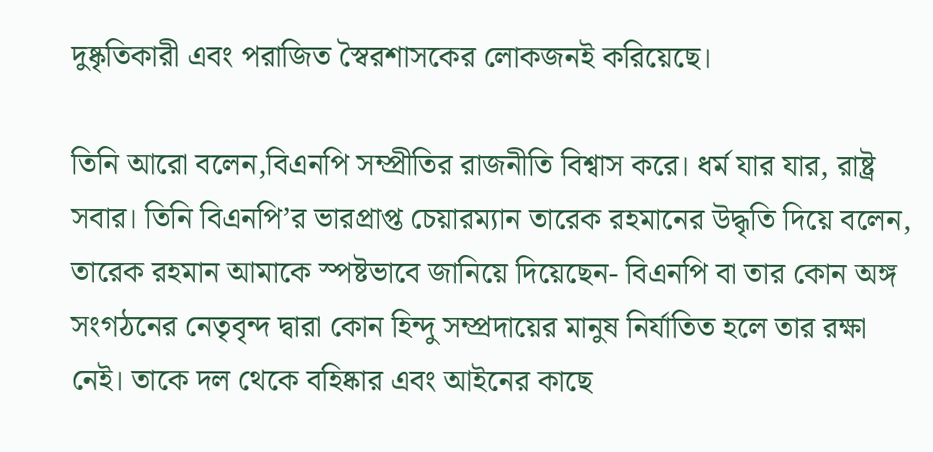দুষ্কৃতিকারী এবং পরাজিত স্বৈরশাসকের লোকজনই করিয়েছে।

তিনি আরো বলেন,বিএনপি সম্প্রীতির রাজনীতি বিশ্বাস করে। ধর্ম যার যার, রাষ্ট্র সবার। তিনি বিএনপি’র ভারপ্রাপ্ত চেয়ারম্যান তারেক রহমানের উদ্ধৃতি দিয়ে বলেন, তারেক রহমান আমাকে স্পষ্টভাবে জানিয়ে দিয়েছেন- বিএনপি বা তার কোন অঙ্গ সংগঠনের নেতৃবৃন্দ দ্বারা কোন হিন্দু সম্প্রদায়ের মানুষ নির্যাতিত হলে তার রক্ষা নেই। তাকে দল থেকে বহিষ্কার এবং আইনের কাছে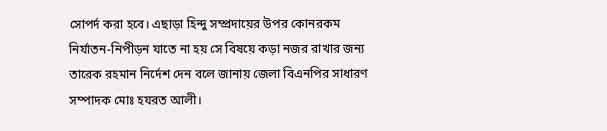সোপর্দ করা হবে। এছাড়া হিন্দু সম্প্রদায়ের উপর কোনরকম নির্যাতন-নিপীড়ন যাতে না হয় সে বিষয়ে কড়া নজর রাখার জন্য তারেক রহমান নির্দেশ দেন বলে জানায় জেলা বিএনপির সাধারণ সম্পাদক মোঃ হযরত আলী।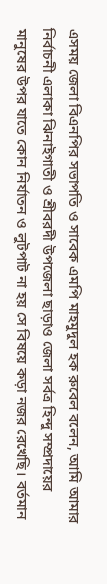এসময় জেলা বিএনপির সভাপতি ও সাবেক এমপি মাহমুদুল হক রুবেল বলেন, আমি আমার নির্বাচনী এলাকা ঝিনাইগাতী ও শ্রীবরদী উপজেলা ছাড়াও জেলা সর্বত্র হিন্দু সম্প্রদায়ের মানুষের উপর যাতে কোন নির্যাতন ও লুটপাট না হয় সে বিষয়ে কড়া নজর রেখেছি। বর্তমান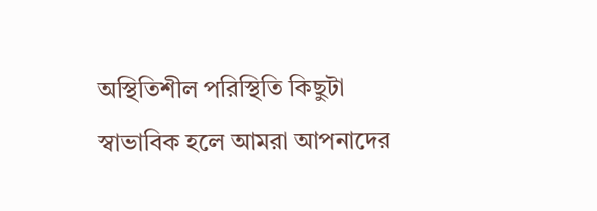অস্থিতিশীল পরিস্থিতি কিছুটা স্বাভাবিক হলে আমরা আপনাদের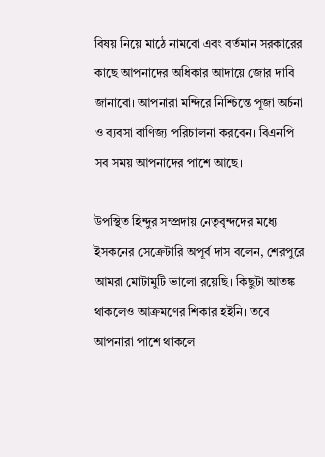বিষয় নিয়ে মাঠে নামবো এবং বর্তমান সরকারের কাছে আপনাদের অধিকার আদায়ে জোর দাবি জানাবো। আপনারা মন্দিরে নিশ্চিন্তে পূজা অর্চনা ও ব্যবসা বাণিজ্য পরিচালনা করবেন। বিএনপি সব সময় আপনাদের পাশে আছে।

উপস্থিত হিন্দুর সম্প্রদায় নেতৃবৃন্দদের মধ্যে ইসকনের সেক্রেটারি অপূর্ব দাস বলেন, শেরপুরে আমরা মোটামুটি ভালো রয়েছি। কিছুটা আতঙ্ক থাকলেও আক্রমণের শিকার হইনি। তবে আপনারা পাশে থাকলে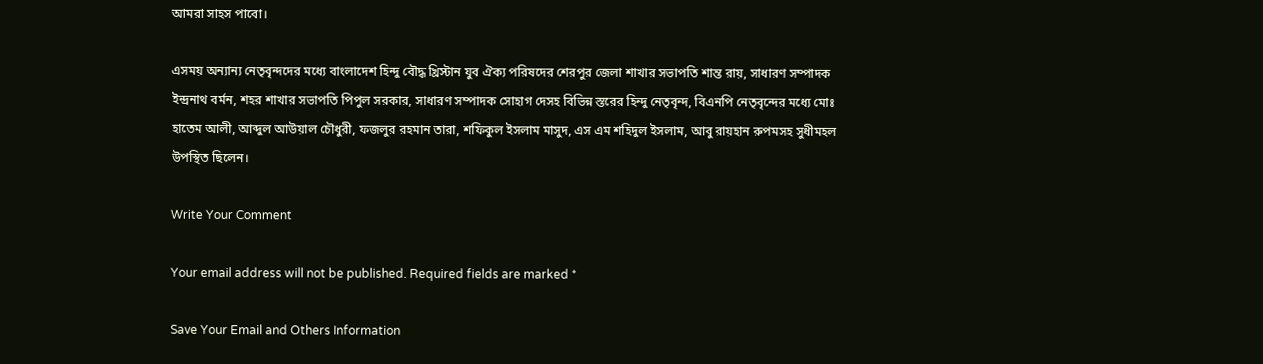আমরা সাহস পাবো।

এসময় অন্যান্য নেতৃবৃন্দদের মধ্যে বাংলাদেশ হিন্দু বৌদ্ধ খ্রিস্টান যুব ঐক্য পরিষদের শেরপুর জেলা শাখার সভাপতি শান্ত রায়, সাধারণ সম্পাদক ইন্দ্রনাথ বর্মন, শহর শাখার সভাপতি পিপুল সরকার, সাধারণ সম্পাদক সোহাগ দেসহ বিভিন্ন স্তরের হিন্দু নেতৃবৃন্দ, বিএনপি নেতৃবৃন্দের মধ্যে মোঃ হাতেম আলী, আব্দুল আউয়াল চৌধুরী, ফজলুর রহমান তারা, শফিকুল ইসলাম মাসুদ, এস এম শহিদুল ইসলাম, আবু রায়হান রুপমসহ সুধীমহল উপস্থিত ছিলেন।

Write Your Comment

Your email address will not be published. Required fields are marked *

Save Your Email and Others Information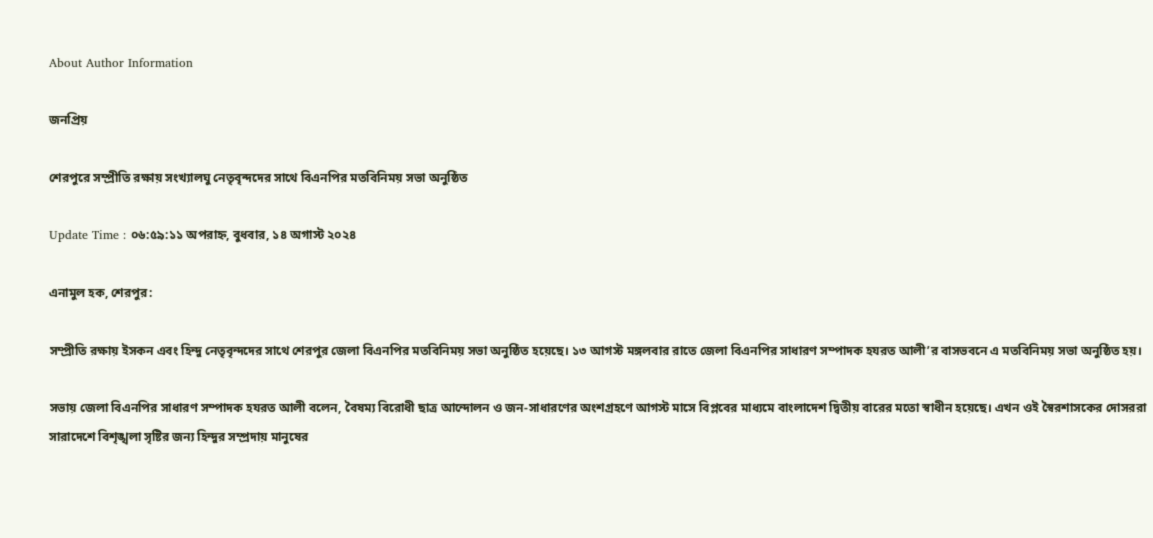About Author Information

জনপ্রিয়

শেরপুরে সম্প্রীতি রক্ষায় সংখ্যালঘু নেতৃবৃন্দদের সাথে বিএনপির মতবিনিময় সভা অনুষ্ঠিত

Update Time : ০৬:৫৯:১১ অপরাহ্ন, বুধবার, ১৪ অগাস্ট ২০২৪

এনামুল হক, শেরপুর:

সম্প্রীতি রক্ষায় ইসকন এবং হিন্দু নেতৃবৃন্দদের সাথে শেরপুর জেলা বিএনপির মতবিনিময় সভা অনুষ্ঠিত হয়েছে। ১৩ আগস্ট মঙ্গলবার রাতে জেলা বিএনপির সাধারণ সম্পাদক হযরত আলী’র বাসভবনে এ মতবিনিময় সভা অনুষ্ঠিত হয়।

সভায় জেলা বিএনপির সাধারণ সম্পাদক হযরত আলী বলেন, বৈষম্য বিরোধী ছাত্র আন্দোলন ও জন-সাধারণের অংশগ্রহণে আগস্ট মাসে বিপ্লবের মাধ্যমে বাংলাদেশ দ্বিতীয় বারের মতো স্বাধীন হয়েছে। এখন ওই স্বৈরশাসকের দোসররা সারাদেশে বিশৃঙ্খলা সৃষ্টির জন্য হিন্দুর সম্প্রদায় মানুষের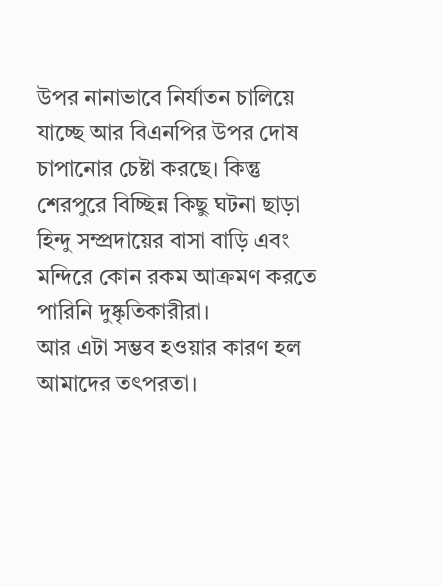উপর নানাভাবে নির্যাতন চালিয়ে যাচ্ছে আর বিএনপির উপর দোষ চাপানোর চেষ্টা করছে। কিন্তু শেরপুরে বিচ্ছিন্ন কিছু ঘটনা ছাড়া হিন্দু সম্প্রদায়ের বাসা বাড়ি এবং মন্দিরে কোন রকম আক্রমণ করতে পারিনি দুষ্কৃতিকারীরা।
আর এটা সম্ভব হওয়ার কারণ হল আমাদের তৎপরতা।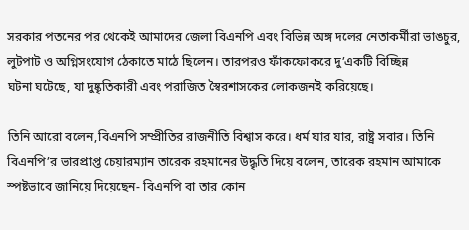সরকার পতনের পর থেকেই আমাদের জেলা বিএনপি এবং বিভিন্ন অঙ্গ দলের নেতাকর্মীরা ভাঙচুর, লুটপাট ও অগ্নিসংযোগ ঠেকাতে মাঠে ছিলেন। তারপরও ফাঁকফোকরে দু’একটি বিচ্ছিন্ন
ঘটনা ঘটেছে, যা দুষ্কৃতিকারী এবং পরাজিত স্বৈরশাসকের লোকজনই করিয়েছে।

তিনি আরো বলেন,বিএনপি সম্প্রীতির রাজনীতি বিশ্বাস করে। ধর্ম যার যার, রাষ্ট্র সবার। তিনি বিএনপি’র ভারপ্রাপ্ত চেয়ারম্যান তারেক রহমানের উদ্ধৃতি দিয়ে বলেন, তারেক রহমান আমাকে স্পষ্টভাবে জানিয়ে দিয়েছেন- বিএনপি বা তার কোন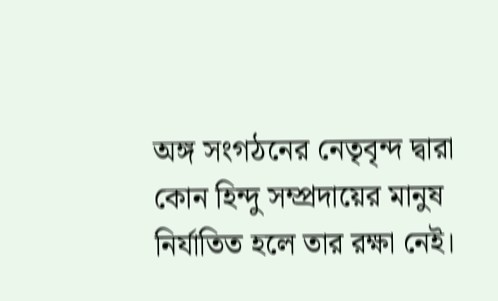অঙ্গ সংগঠনের নেতৃবৃন্দ দ্বারা কোন হিন্দু সম্প্রদায়ের মানুষ নির্যাতিত হলে তার রক্ষা নেই।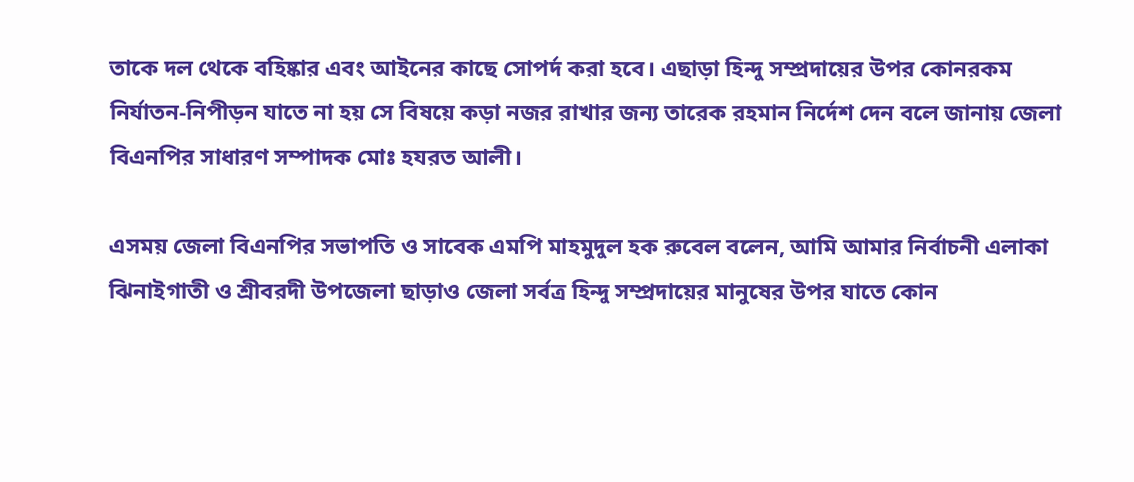তাকে দল থেকে বহিষ্কার এবং আইনের কাছে সোপর্দ করা হবে। এছাড়া হিন্দু সম্প্রদায়ের উপর কোনরকম নির্যাতন-নিপীড়ন যাতে না হয় সে বিষয়ে কড়া নজর রাখার জন্য তারেক রহমান নির্দেশ দেন বলে জানায় জেলা বিএনপির সাধারণ সম্পাদক মোঃ হযরত আলী।

এসময় জেলা বিএনপির সভাপতি ও সাবেক এমপি মাহমুদুল হক রুবেল বলেন, আমি আমার নির্বাচনী এলাকা ঝিনাইগাতী ও শ্রীবরদী উপজেলা ছাড়াও জেলা সর্বত্র হিন্দু সম্প্রদায়ের মানুষের উপর যাতে কোন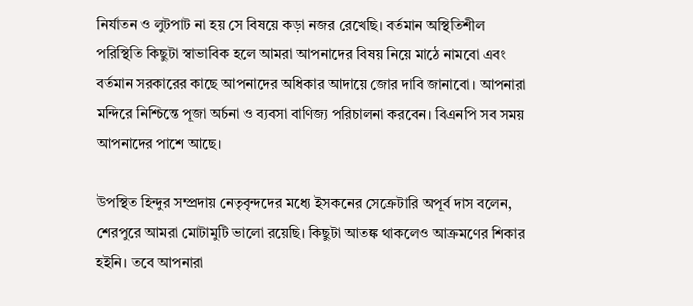নির্যাতন ও লুটপাট না হয় সে বিষয়ে কড়া নজর রেখেছি। বর্তমান অস্থিতিশীল পরিস্থিতি কিছুটা স্বাভাবিক হলে আমরা আপনাদের বিষয় নিয়ে মাঠে নামবো এবং বর্তমান সরকারের কাছে আপনাদের অধিকার আদায়ে জোর দাবি জানাবো। আপনারা মন্দিরে নিশ্চিন্তে পূজা অর্চনা ও ব্যবসা বাণিজ্য পরিচালনা করবেন। বিএনপি সব সময় আপনাদের পাশে আছে।

উপস্থিত হিন্দুর সম্প্রদায় নেতৃবৃন্দদের মধ্যে ইসকনের সেক্রেটারি অপূর্ব দাস বলেন, শেরপুরে আমরা মোটামুটি ভালো রয়েছি। কিছুটা আতঙ্ক থাকলেও আক্রমণের শিকার হইনি। তবে আপনারা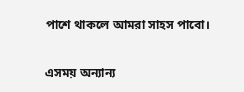পাশে থাকলে আমরা সাহস পাবো।

এসময় অন্যান্য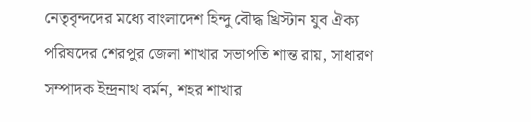নেতৃবৃন্দদের মধ্যে বাংলাদেশ হিন্দু বৌদ্ধ খ্রিস্টান যুব ঐক্য পরিষদের শেরপুর জেলা শাখার সভাপতি শান্ত রায়, সাধারণ সম্পাদক ইন্দ্রনাথ বর্মন, শহর শাখার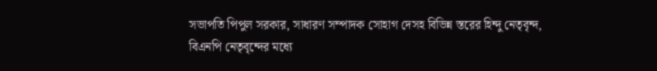সভাপতি পিপুল সরকার, সাধারণ সম্পাদক সোহাগ দেসহ বিভিন্ন স্তরের হিন্দু নেতৃবৃন্দ, বিএনপি নেতৃবৃন্দের মধ্যে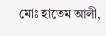মোঃ হাতেম আলী,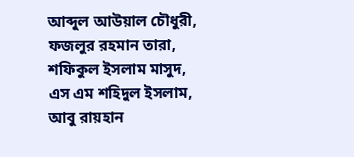আব্দুল আউয়াল চৌধুরী, ফজলুর রহমান তারা, শফিকুল ইসলাম মাসুদ, এস এম শহিদুল ইসলাম, আবু রায়হান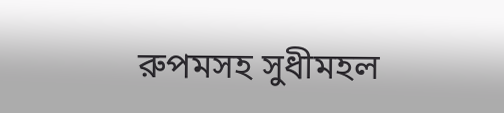রুপমসহ সুধীমহল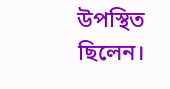উপস্থিত ছিলেন।